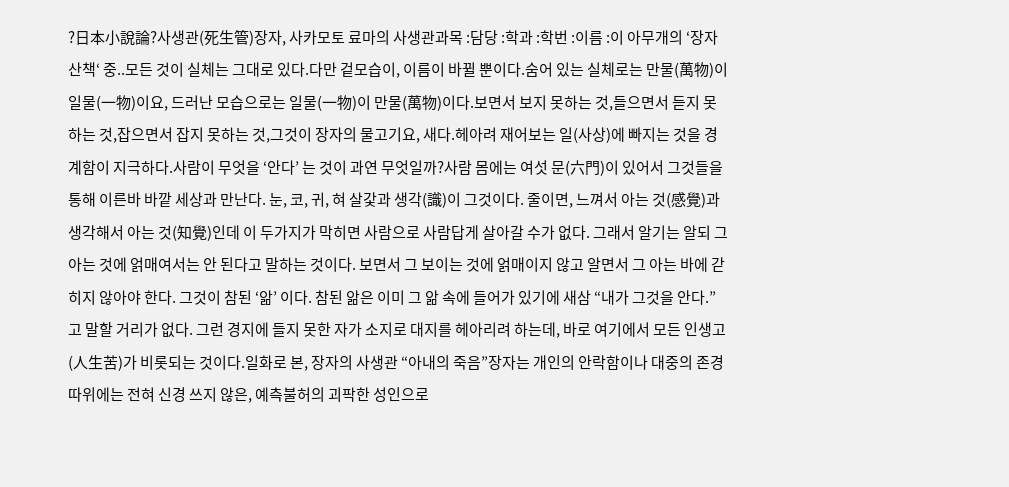?日本小說論?사생관(死生管)장자, 사카모토 료마의 사생관과목 :담당 :학과 :학번 :이름 :이 아무개의 ‘장자 산책‘ 중..모든 것이 실체는 그대로 있다.다만 겉모습이, 이름이 바뀔 뿐이다.숨어 있는 실체로는 만물(萬物)이 일물(一物)이요, 드러난 모습으로는 일물(一物)이 만물(萬物)이다.보면서 보지 못하는 것,들으면서 듣지 못하는 것,잡으면서 잡지 못하는 것,그것이 장자의 물고기요, 새다.헤아려 재어보는 일(사상)에 빠지는 것을 경계함이 지극하다.사람이 무엇을 ‘안다’ 는 것이 과연 무엇일까?사람 몸에는 여섯 문(六門)이 있어서 그것들을 통해 이른바 바깥 세상과 만난다. 눈, 코, 귀, 혀 살갗과 생각(識)이 그것이다. 줄이면, 느껴서 아는 것(感覺)과 생각해서 아는 것(知覺)인데 이 두가지가 막히면 사람으로 사람답게 살아갈 수가 없다. 그래서 알기는 알되 그 아는 것에 얽매여서는 안 된다고 말하는 것이다. 보면서 그 보이는 것에 얽매이지 않고 알면서 그 아는 바에 갇히지 않아야 한다. 그것이 참된 ‘앎’ 이다. 참된 앎은 이미 그 앎 속에 들어가 있기에 새삼 “내가 그것을 안다.” 고 말할 거리가 없다. 그런 경지에 들지 못한 자가 소지로 대지를 헤아리려 하는데, 바로 여기에서 모든 인생고(人生苦)가 비롯되는 것이다.일화로 본, 장자의 사생관 “아내의 죽음”장자는 개인의 안락함이나 대중의 존경 따위에는 전혀 신경 쓰지 않은, 예측불허의 괴팍한 성인으로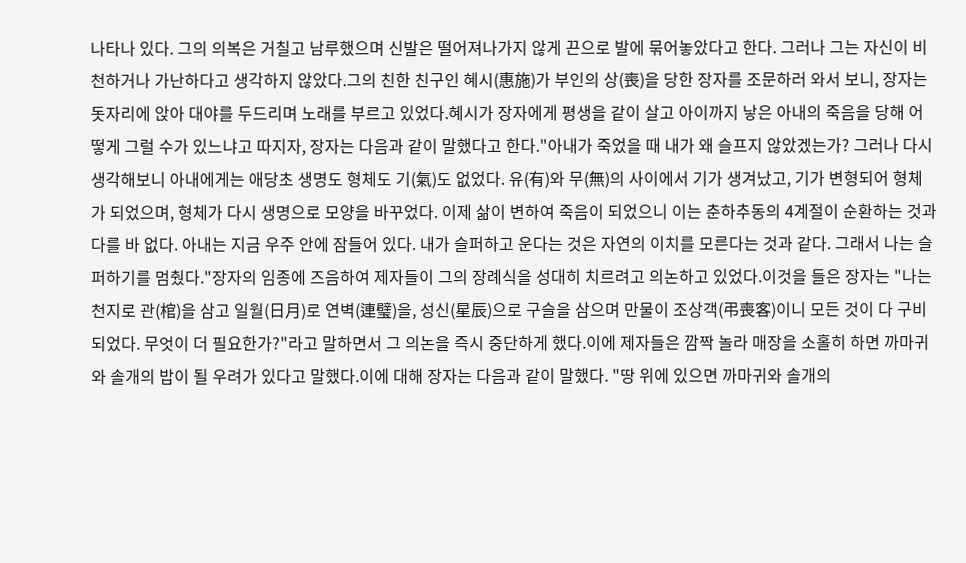나타나 있다. 그의 의복은 거칠고 남루했으며 신발은 떨어져나가지 않게 끈으로 발에 묶어놓았다고 한다. 그러나 그는 자신이 비천하거나 가난하다고 생각하지 않았다.그의 친한 친구인 혜시(惠施)가 부인의 상(喪)을 당한 장자를 조문하러 와서 보니, 장자는 돗자리에 앉아 대야를 두드리며 노래를 부르고 있었다.혜시가 장자에게 평생을 같이 살고 아이까지 낳은 아내의 죽음을 당해 어떻게 그럴 수가 있느냐고 따지자, 장자는 다음과 같이 말했다고 한다."아내가 죽었을 때 내가 왜 슬프지 않았겠는가? 그러나 다시 생각해보니 아내에게는 애당초 생명도 형체도 기(氣)도 없었다. 유(有)와 무(無)의 사이에서 기가 생겨났고, 기가 변형되어 형체가 되었으며, 형체가 다시 생명으로 모양을 바꾸었다. 이제 삶이 변하여 죽음이 되었으니 이는 춘하추동의 4계절이 순환하는 것과 다를 바 없다. 아내는 지금 우주 안에 잠들어 있다. 내가 슬퍼하고 운다는 것은 자연의 이치를 모른다는 것과 같다. 그래서 나는 슬퍼하기를 멈췄다."장자의 임종에 즈음하여 제자들이 그의 장례식을 성대히 치르려고 의논하고 있었다.이것을 들은 장자는 "나는 천지로 관(棺)을 삼고 일월(日月)로 연벽(連璧)을, 성신(星辰)으로 구슬을 삼으며 만물이 조상객(弔喪客)이니 모든 것이 다 구비되었다. 무엇이 더 필요한가?"라고 말하면서 그 의논을 즉시 중단하게 했다.이에 제자들은 깜짝 놀라 매장을 소홀히 하면 까마귀와 솔개의 밥이 될 우려가 있다고 말했다.이에 대해 장자는 다음과 같이 말했다. "땅 위에 있으면 까마귀와 솔개의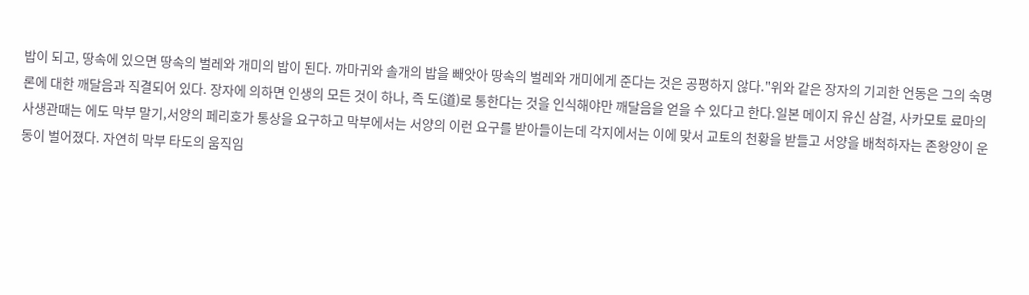밥이 되고, 땅속에 있으면 땅속의 벌레와 개미의 밥이 된다. 까마귀와 솔개의 밥을 빼앗아 땅속의 벌레와 개미에게 준다는 것은 공평하지 않다."위와 같은 장자의 기괴한 언동은 그의 숙명론에 대한 깨달음과 직결되어 있다. 장자에 의하면 인생의 모든 것이 하나, 즉 도(道)로 통한다는 것을 인식해야만 깨달음을 얻을 수 있다고 한다.일본 메이지 유신 삼걸, 사카모토 료마의 사생관때는 에도 막부 말기,서양의 페리호가 통상을 요구하고 막부에서는 서양의 이런 요구를 받아들이는데 각지에서는 이에 맞서 교토의 천황을 받들고 서양을 배척하자는 존왕양이 운동이 벌어졌다. 자연히 막부 타도의 움직임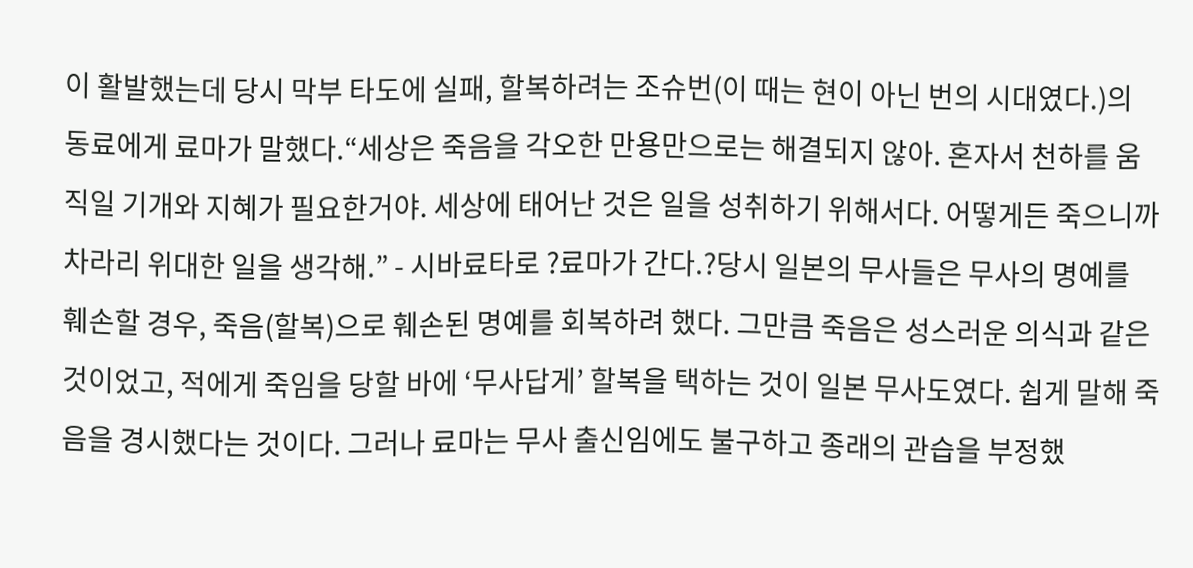이 활발했는데 당시 막부 타도에 실패, 할복하려는 조슈번(이 때는 현이 아닌 번의 시대였다.)의 동료에게 료마가 말했다.“세상은 죽음을 각오한 만용만으로는 해결되지 않아. 혼자서 천하를 움직일 기개와 지혜가 필요한거야. 세상에 태어난 것은 일을 성취하기 위해서다. 어떻게든 죽으니까 차라리 위대한 일을 생각해.” - 시바료타로 ?료마가 간다.?당시 일본의 무사들은 무사의 명예를 훼손할 경우, 죽음(할복)으로 훼손된 명예를 회복하려 했다. 그만큼 죽음은 성스러운 의식과 같은 것이었고, 적에게 죽임을 당할 바에 ‘무사답게’ 할복을 택하는 것이 일본 무사도였다. 쉽게 말해 죽음을 경시했다는 것이다. 그러나 료마는 무사 출신임에도 불구하고 종래의 관습을 부정했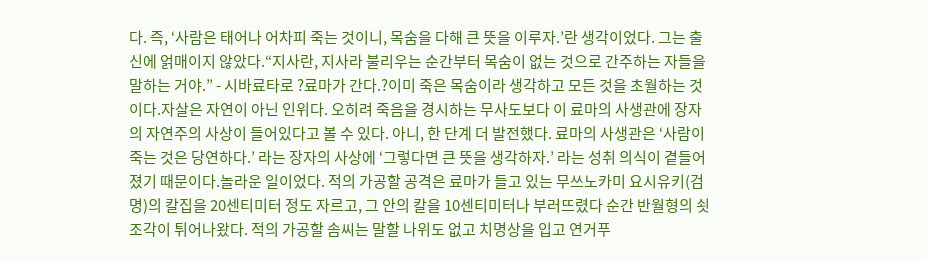다. 즉, ‘사람은 태어나 어차피 죽는 것이니, 목숨을 다해 큰 뜻을 이루자.’란 생각이었다. 그는 출신에 얽매이지 않았다.“지사란, 지사라 불리우는 순간부터 목숨이 없는 것으로 간주하는 자들을 말하는 거야.” - 시바료타로 ?료마가 간다.?이미 죽은 목숨이라 생각하고 모든 것을 초월하는 것이다.자살은 자연이 아닌 인위다. 오히려 죽음을 경시하는 무사도보다 이 료마의 사생관에 장자의 자연주의 사상이 들어있다고 볼 수 있다. 아니, 한 단계 더 발전했다. 료마의 사생관은 ‘사람이 죽는 것은 당연하다.’ 라는 장자의 사상에 ‘그렇다면 큰 뜻을 생각하자.’ 라는 성취 의식이 곁들어졌기 때문이다.놀라운 일이었다. 적의 가공할 공격은 료마가 들고 있는 무쓰노카미 요시유키(검명)의 칼집을 20센티미터 정도 자르고, 그 안의 칼을 10센티미터나 부러뜨렸다 순간 반월형의 쇳조각이 튀어나왔다. 적의 가공할 솜씨는 말할 나위도 없고 치명상을 입고 연거푸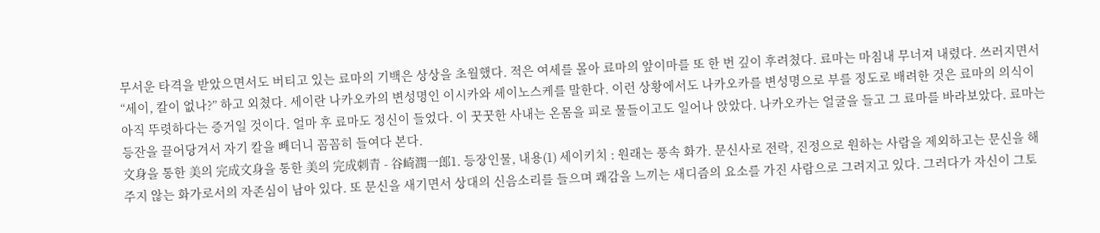무서운 타격을 받았으면서도 버티고 있는 료마의 기백은 상상을 초월했다. 적은 여세를 몰아 료마의 앞이마를 또 한 번 깊이 후려쳤다. 료마는 마침내 무너져 내렸다. 쓰러지면서 “세이, 칼이 없나?” 하고 외쳤다. 세이란 나카오카의 변성명인 이시카와 세이노스케를 말한다. 이런 상황에서도 나카오카를 변성명으로 부를 정도로 배려한 것은 료마의 의식이 아직 뚜렷하다는 증거일 것이다. 얼마 후 료마도 정신이 들었다. 이 꿋꿋한 사내는 온몸을 피로 물들이고도 일어나 앉았다. 나카오카는 얼굴을 들고 그 료마를 바라보았다. 료마는 등잔을 끌어당겨서 자기 칼을 빼더니 꼼꼼히 들여다 본다.
文身을 통한 美의 完成文身을 통한 美의 完成刺青 - 谷崎潤一郎1. 등장인물, 내용(1) 세이키치 : 원래는 풍속 화가. 문신사로 전락, 진정으로 원하는 사람을 제외하고는 문신을 해주지 않는 화가로서의 자존심이 남아 있다. 또 문신을 새기면서 상대의 신음소리를 들으며 쾌감을 느끼는 새디즘의 요소를 가진 사람으로 그려지고 있다. 그러다가 자신이 그토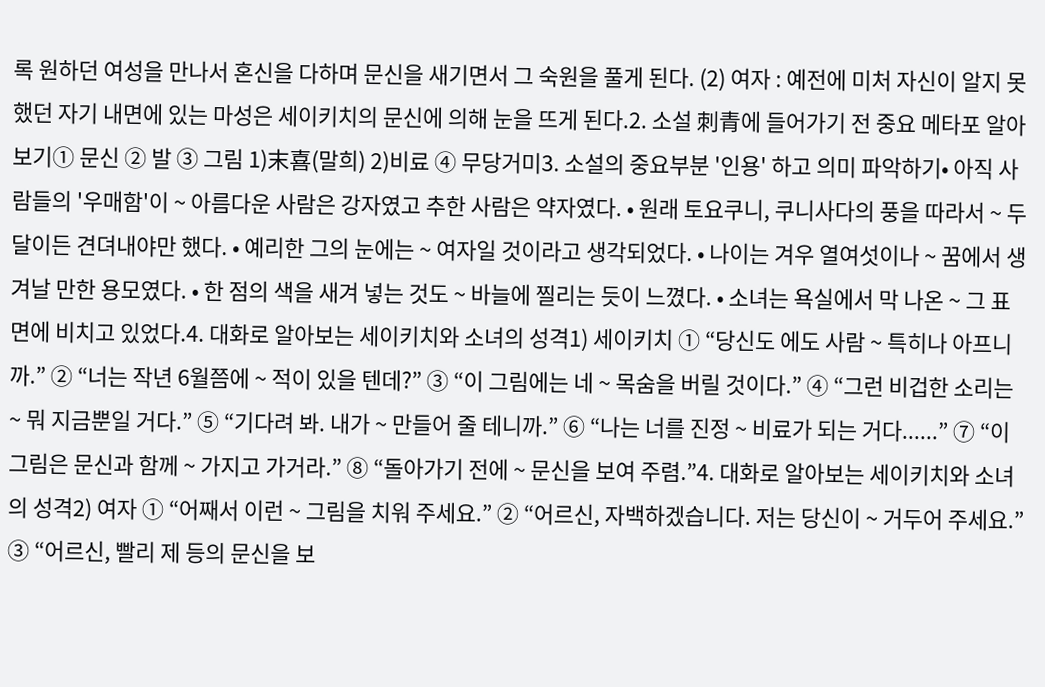록 원하던 여성을 만나서 혼신을 다하며 문신을 새기면서 그 숙원을 풀게 된다. (2) 여자 : 예전에 미처 자신이 알지 못했던 자기 내면에 있는 마성은 세이키치의 문신에 의해 눈을 뜨게 된다.2. 소설 刺青에 들어가기 전 중요 메타포 알아보기① 문신 ② 발 ③ 그림 1)末喜(말희) 2)비료 ④ 무당거미3. 소설의 중요부분 '인용' 하고 의미 파악하기• 아직 사람들의 '우매함'이 ~ 아름다운 사람은 강자였고 추한 사람은 약자였다. • 원래 토요쿠니, 쿠니사다의 풍을 따라서 ~ 두 달이든 견뎌내야만 했다. • 예리한 그의 눈에는 ~ 여자일 것이라고 생각되었다. • 나이는 겨우 열여섯이나 ~ 꿈에서 생겨날 만한 용모였다. • 한 점의 색을 새겨 넣는 것도 ~ 바늘에 찔리는 듯이 느꼈다. • 소녀는 욕실에서 막 나온 ~ 그 표면에 비치고 있었다.4. 대화로 알아보는 세이키치와 소녀의 성격1) 세이키치 ① “당신도 에도 사람 ~ 특히나 아프니까.” ② “너는 작년 6월쯤에 ~ 적이 있을 텐데?” ③ “이 그림에는 네 ~ 목숨을 버릴 것이다.” ④ “그런 비겁한 소리는 ~ 뭐 지금뿐일 거다.” ⑤ “기다려 봐. 내가 ~ 만들어 줄 테니까.” ⑥ “나는 너를 진정 ~ 비료가 되는 거다......” ⑦ “이 그림은 문신과 함께 ~ 가지고 가거라.” ⑧ “돌아가기 전에 ~ 문신을 보여 주렴.”4. 대화로 알아보는 세이키치와 소녀의 성격2) 여자 ① “어째서 이런 ~ 그림을 치워 주세요.” ② “어르신, 자백하겠습니다. 저는 당신이 ~ 거두어 주세요.” ③ “어르신, 빨리 제 등의 문신을 보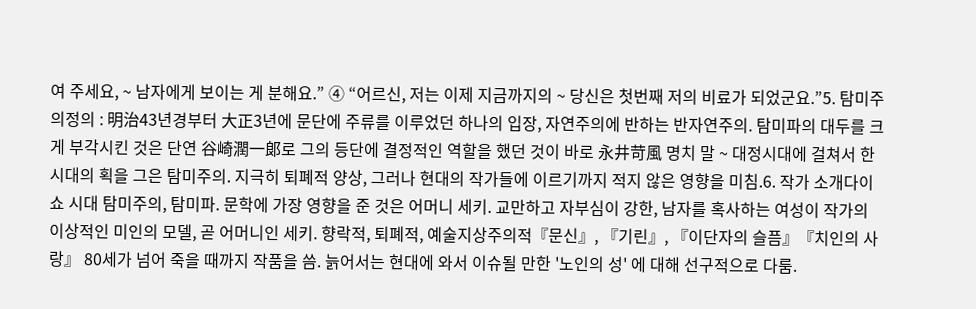여 주세요, ~ 남자에게 보이는 게 분해요.” ④ “어르신, 저는 이제 지금까지의 ~ 당신은 첫번째 저의 비료가 되었군요.”5. 탐미주의정의 : 明治43년경부터 大正3년에 문단에 주류를 이루었던 하나의 입장, 자연주의에 반하는 반자연주의. 탐미파의 대두를 크게 부각시킨 것은 단연 谷崎潤一郞로 그의 등단에 결정적인 역할을 했던 것이 바로 永井苛風 명치 말 ~ 대정시대에 걸쳐서 한 시대의 획을 그은 탐미주의. 지극히 퇴폐적 양상, 그러나 현대의 작가들에 이르기까지 적지 않은 영향을 미침.6. 작가 소개다이쇼 시대 탐미주의, 탐미파. 문학에 가장 영향을 준 것은 어머니 세키. 교만하고 자부심이 강한, 남자를 혹사하는 여성이 작가의 이상적인 미인의 모델, 곧 어머니인 세키. 향락적, 퇴폐적, 예술지상주의적『문신』, 『기린』, 『이단자의 슬픔』『치인의 사랑』 80세가 넘어 죽을 때까지 작품을 씀. 늙어서는 현대에 와서 이슈될 만한 '노인의 성' 에 대해 선구적으로 다룸.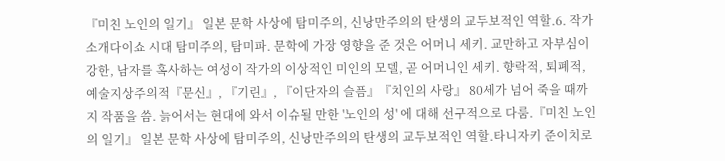『미친 노인의 일기』 일본 문학 사상에 탐미주의, 신낭만주의의 탄생의 교두보적인 역할.6. 작가 소개다이쇼 시대 탐미주의, 탐미파. 문학에 가장 영향을 준 것은 어머니 세키. 교만하고 자부심이 강한, 남자를 혹사하는 여성이 작가의 이상적인 미인의 모델, 곧 어머니인 세키. 향락적, 퇴폐적, 예술지상주의적『문신』, 『기린』, 『이단자의 슬픔』『치인의 사랑』 80세가 넘어 죽을 때까지 작품을 씀. 늙어서는 현대에 와서 이슈될 만한 '노인의 성' 에 대해 선구적으로 다룸.『미친 노인의 일기』 일본 문학 사상에 탐미주의, 신낭만주의의 탄생의 교두보적인 역할.타니자키 준이치로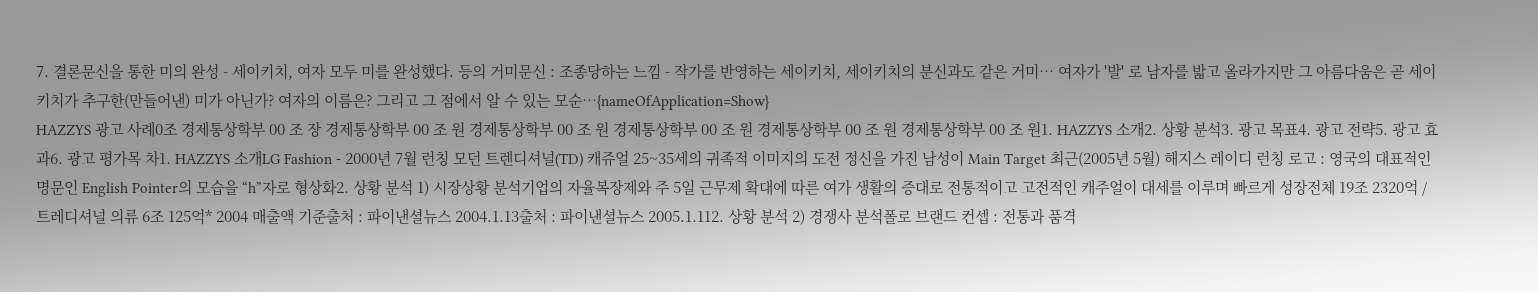7. 결론문신을 통한 미의 완성 - 세이키치, 여자 모두 미를 완성했다. 등의 거미문신 : 조종당하는 느낌 - 작가를 반영하는 세이키치, 세이키치의 분신과도 같은 거미… 여자가 '발' 로 남자를 밟고 올라가지만 그 아름다움은 곧 세이키치가 추구한(만들어낸) 미가 아닌가? 여자의 이름은? 그리고 그 점에서 알 수 있는 모순…{nameOfApplication=Show}
HAZZYS 광고 사례0조 경제통상학부 00 조 장 경제통상학부 00 조 원 경제통상학부 00 조 원 경제통상학부 00 조 원 경제통상학부 00 조 원 경제통상학부 00 조 원1. HAZZYS 소개2. 상황 분석3. 광고 목표4. 광고 전략5. 광고 효과6. 광고 평가목 차1. HAZZYS 소개LG Fashion - 2000년 7월 런칭 모던 트렌디셔널(TD) 캐쥬얼 25~35세의 귀족적 이미지의 도전 정신을 가진 남성이 Main Target 최근(2005년 5월) 해지스 레이디 런칭 로고 : 영국의 대표적인 명문인 English Pointer의 모습을 “h”자로 형상화2. 상황 분석 1) 시장상황 분석기업의 자율복장제와 주 5일 근무제 확대에 따른 여가 생활의 증대로 전통적이고 고전적인 캐주얼이 대세를 이루며 빠르게 성장전체 19조 2320억 / 트레디셔널 의류 6조 125억* 2004 매출액 기준출처 : 파이낸셜뉴스 2004.1.13출처 : 파이낸셜뉴스 2005.1.112. 상황 분석 2) 경쟁사 분석폴로 브랜드 컨셉 : 전통과 품격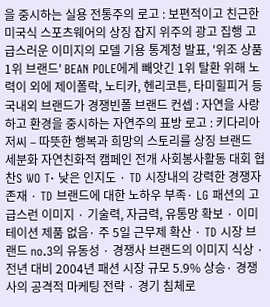을 중시하는 실용 전통주의 로고 : 보편적이고 친근한 미국식 스포츠웨어의 상징 잡지 위주의 광고 집행 고급스러운 이미지의 모델 기용 통계청 발표, '위조 상품 1위 브랜드' BEAN POLE에게 빼앗긴 1위 탈환 위해 노력이 외에 제이폴락, 노티카, 헨리코튼, 타미힐피거 등 국내외 브랜드가 경쟁빈폴 브랜드 컨셉 : 자연을 사랑하고 환경을 중시하는 자연주의 표방 로고 : 키다리아저씨 – 따뜻한 행복과 희망의 스토리를 상징 브랜드 세분화 자연친화적 캠페인 전개 사회봉사활동 대회 협찬S WO T· 낮은 인지도 · TD 시장내의 강력한 경쟁자 존재 · TD 브랜드에 대한 노하우 부족· LG 패션의 고급스런 이미지 · 기술력, 자금력, 유통망 확보 · 이미테이션 제품 없음· 주 5일 근무제 확산 · TD 시장 브랜드 no.3의 유동성 · 경쟁사 브랜드의 이미지 식상 · 전년 대비 2004년 패션 시장 규모 5.9% 상승· 경쟁사의 공격적 마케팅 전략 · 경기 침체로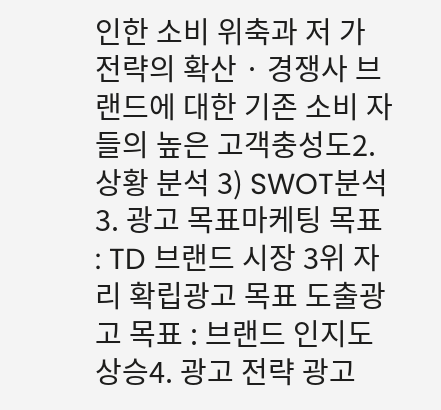인한 소비 위축과 저 가 전략의 확산 · 경쟁사 브랜드에 대한 기존 소비 자들의 높은 고객충성도2. 상황 분석 3) SWOT분석3. 광고 목표마케팅 목표 : TD 브랜드 시장 3위 자리 확립광고 목표 도출광고 목표 : 브랜드 인지도 상승4. 광고 전략 광고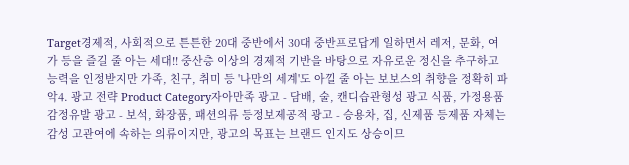Target경제적, 사회적으로 튼튼한 20대 중반에서 30대 중반프로답게 일하면서 레저, 문화, 여가 등을 즐길 줄 아는 세대!! 중산층 이상의 경제적 기반을 바탕으로 자유로운 정신을 추구하고 능력을 인정받지만 가족, 친구, 취미 등 '나만의 세계'도 아낄 줄 아는 보보스의 취향을 정확히 파악4. 광고 전략 Product Category자아만족 광고 - 담배, 술, 캔디습관형성 광고 식품, 가정용품감정유발 광고 - 보석, 화장품, 패션의류 등정보제공적 광고 - 승용차, 집, 신제품 등제품 자체는 감성 고관여에 속하는 의류이지만, 광고의 목표는 브랜드 인지도 상승이므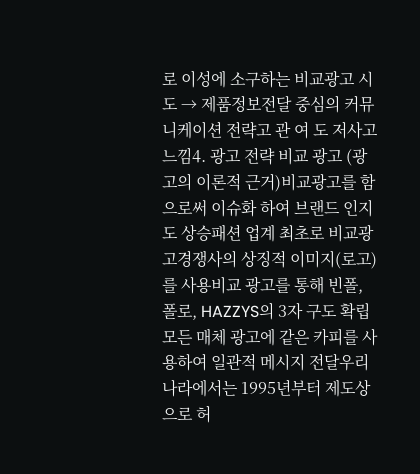로 이성에 소구하는 비교광고 시도 → 제품정보전달 중심의 커뮤니케이션 전략고 관 여 도 저사고 느낌4. 광고 전략 비교 광고 (광고의 이론적 근거)비교광고를 함으로써 이슈화 하여 브랜드 인지도 상승패션 업계 최초로 비교광고경쟁사의 상징적 이미지(로고)를 사용비교 광고를 통해 빈폴, 폴로, HAZZYS의 3자 구도 확립모든 매체 광고에 같은 카피를 사용하여 일관적 메시지 전달우리나라에서는 1995년부터 제도상으로 허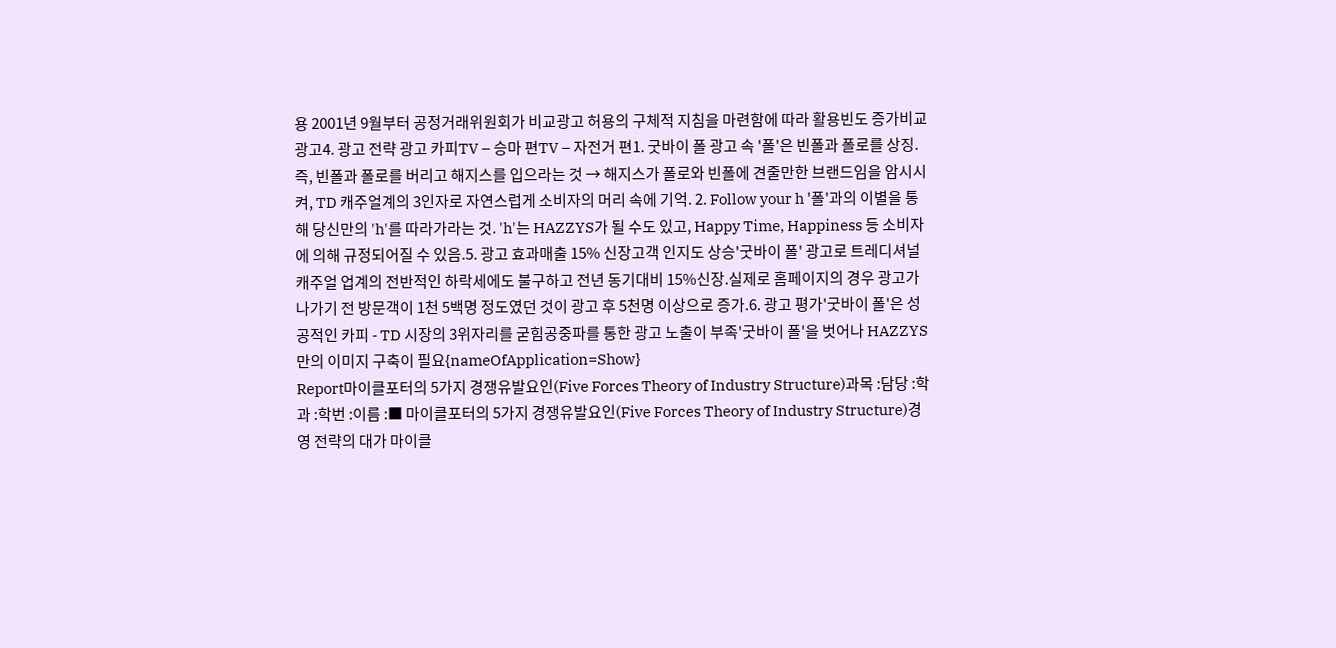용 2001년 9월부터 공정거래위원회가 비교광고 허용의 구체적 지침을 마련함에 따라 활용빈도 증가비교 광고4. 광고 전략 광고 카피TV – 승마 편TV – 자전거 편1. 굿바이 폴 광고 속 '폴'은 빈폴과 폴로를 상징. 즉, 빈폴과 폴로를 버리고 해지스를 입으라는 것 → 해지스가 폴로와 빈폴에 견줄만한 브랜드임을 암시시켜, TD 캐주얼계의 3인자로 자연스럽게 소비자의 머리 속에 기억. 2. Follow your h '폴'과의 이별을 통해 당신만의 'h'를 따라가라는 것. 'h'는 HAZZYS가 될 수도 있고, Happy Time, Happiness 등 소비자에 의해 규정되어질 수 있음.5. 광고 효과매출 15% 신장고객 인지도 상승'굿바이 폴' 광고로 트레디셔널 캐주얼 업계의 전반적인 하락세에도 불구하고 전년 동기대비 15%신장.실제로 홈페이지의 경우 광고가 나가기 전 방문객이 1천 5백명 정도였던 것이 광고 후 5천명 이상으로 증가.6. 광고 평가'굿바이 폴'은 성공적인 카피 - TD 시장의 3위자리를 굳힘공중파를 통한 광고 노출이 부족'굿바이 폴'을 벗어나 HAZZYS만의 이미지 구축이 필요{nameOfApplication=Show}
Report마이클포터의 5가지 경쟁유발요인(Five Forces Theory of Industry Structure)과목 :담당 :학과 :학번 :이름 :■ 마이클포터의 5가지 경쟁유발요인(Five Forces Theory of Industry Structure)경영 전략의 대가 마이클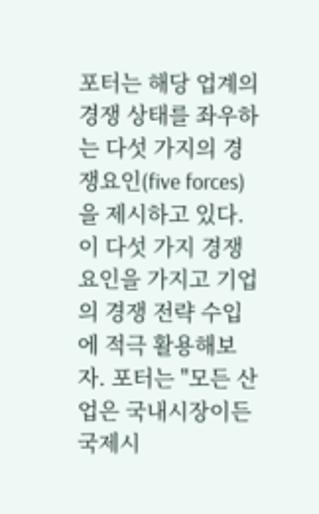포터는 해당 업계의 경쟁 상태를 좌우하는 다섯 가지의 경쟁요인(five forces)을 제시하고 있다. 이 다섯 가지 경쟁요인을 가지고 기업의 경쟁 전략 수입에 적극 활용해보자. 포터는 "모든 산업은 국내시장이든 국제시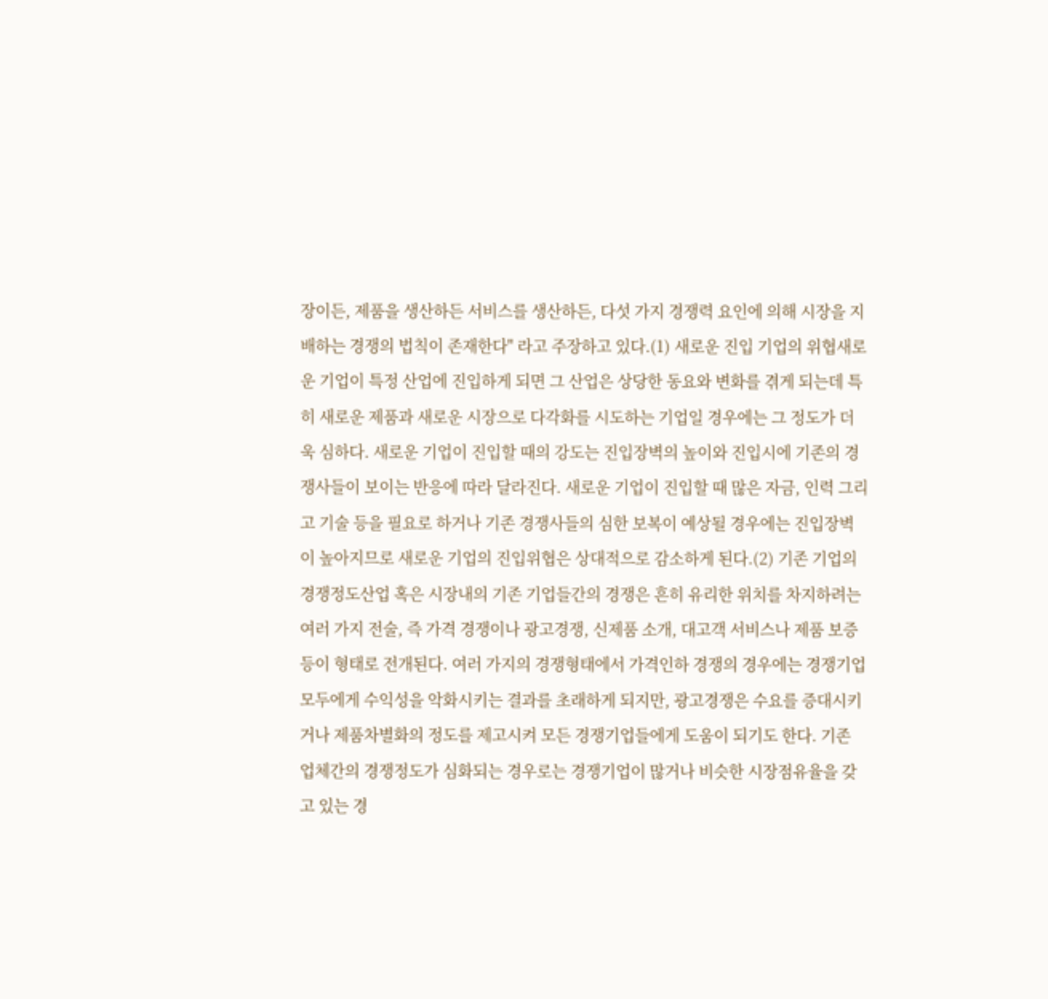장이든, 제품을 생산하든 서비스를 생산하든, 다섯 가지 경쟁력 요인에 의해 시장을 지배하는 경쟁의 법칙이 존재한다" 라고 주장하고 있다.(1) 새로운 진입 기업의 위협새로운 기업이 특정 산업에 진입하게 되면 그 산업은 상당한 동요와 변화를 겪게 되는데 특히 새로운 제품과 새로운 시장으로 다각화를 시도하는 기업일 경우에는 그 정도가 더욱 심하다. 새로운 기업이 진입할 때의 강도는 진입장벽의 높이와 진입시에 기존의 경쟁사들이 보이는 반응에 따라 달라진다. 새로운 기업이 진입할 때 많은 자금, 인력 그리고 기술 등을 필요로 하거나 기존 경쟁사들의 심한 보복이 예상될 경우에는 진입장벽이 높아지므로 새로운 기업의 진입위협은 상대적으로 감소하게 된다.(2) 기존 기업의 경쟁정도산업 혹은 시장내의 기존 기업들간의 경쟁은 흔히 유리한 위치를 차지하려는 여러 가지 전술, 즉 가격 경쟁이나 광고경쟁, 신제품 소개, 대고객 서비스나 제품 보증 등이 형태로 전개된다. 여러 가지의 경쟁형태에서 가격인하 경쟁의 경우에는 경쟁기업 모두에게 수익성을 악화시키는 결과를 초래하게 되지만, 광고경쟁은 수요를 증대시키거나 제품차별화의 정도를 제고시켜 모든 경쟁기업들에게 도움이 되기도 한다. 기존 업체간의 경쟁정도가 심화되는 경우로는 경쟁기업이 많거나 비슷한 시장점유율을 갖고 있는 경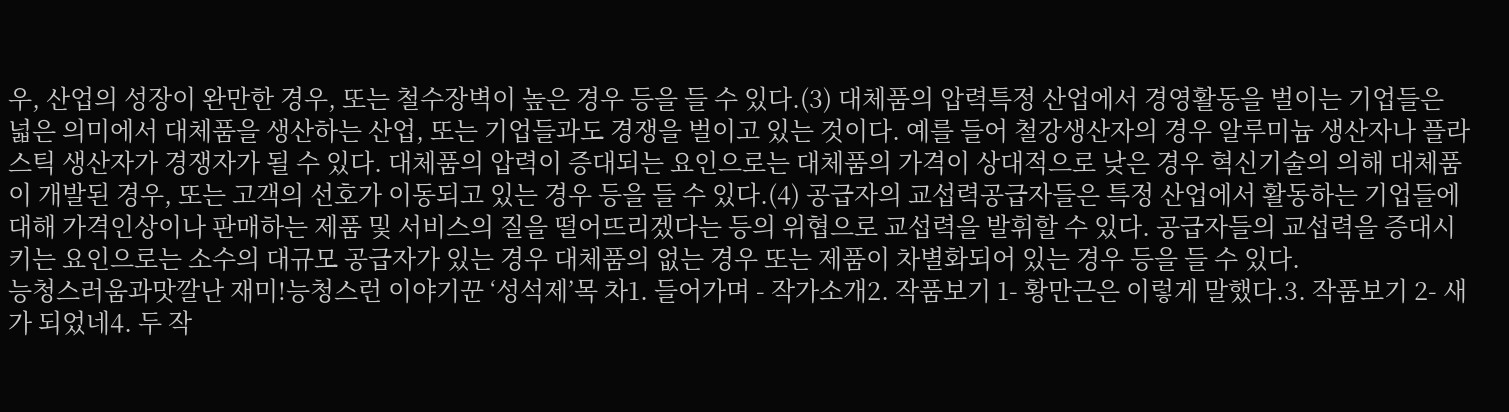우, 산업의 성장이 완만한 경우, 또는 철수장벽이 높은 경우 등을 들 수 있다.(3) 대체품의 압력특정 산업에서 경영활동을 벌이는 기업들은 넓은 의미에서 대체품을 생산하는 산업, 또는 기업들과도 경쟁을 벌이고 있는 것이다. 예를 들어 철강생산자의 경우 알루미늄 생산자나 플라스틱 생산자가 경쟁자가 될 수 있다. 대체품의 압력이 증대되는 요인으로는 대체품의 가격이 상대적으로 낮은 경우 혁신기술의 의해 대체품이 개발된 경우, 또는 고객의 선호가 이동되고 있는 경우 등을 들 수 있다.(4) 공급자의 교섭력공급자들은 특정 산업에서 활동하는 기업들에 대해 가격인상이나 판매하는 제품 및 서비스의 질을 떨어뜨리겠다는 등의 위협으로 교섭력을 발휘할 수 있다. 공급자들의 교섭력을 증대시키는 요인으로는 소수의 대규모 공급자가 있는 경우 대체품의 없는 경우 또는 제품이 차별화되어 있는 경우 등을 들 수 있다.
능청스러움과맛깔난 재미!능청스런 이야기꾼 ‘성석제’목 차1. 들어가며 - 작가소개2. 작품보기 1- 황만근은 이렇게 말했다.3. 작품보기 2- 새가 되었네4. 두 작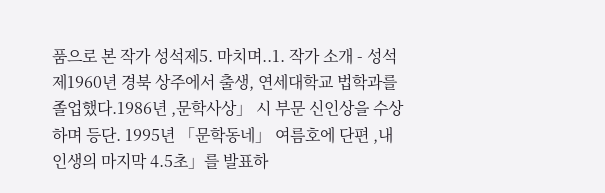품으로 본 작가 성석제5. 마치며..1. 작가 소개 - 성석제1960년 경북 상주에서 출생, 연세대학교 법학과를 졸업했다.1986년 ,문학사상」 시 부문 신인상을 수상하며 등단. 1995년 「문학동네」 여름호에 단편 ,내 인생의 마지막 4.5초」를 발표하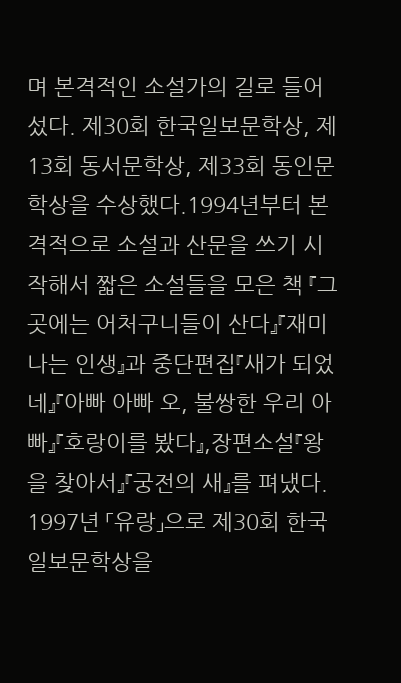며 본격적인 소설가의 길로 들어섰다. 제30회 한국일보문학상, 제13회 동서문학상, 제33회 동인문학상을 수상했다.1994년부터 본격적으로 소설과 산문을 쓰기 시작해서 짧은 소설들을 모은 책 『그곳에는 어처구니들이 산다』『재미나는 인생』과 중단편집『새가 되었네』『아빠 아빠 오, 불쌍한 우리 아빠』『호랑이를 봤다』,장편소설『왕을 찾아서』『궁전의 새』를 펴냈다. 1997년 「유랑」으로 제30회 한국일보문학상을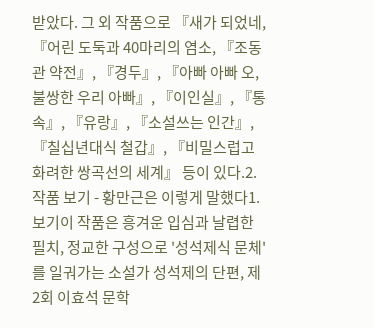받았다. 그 외 작품으로 『새가 되었네, 『어린 도둑과 40마리의 염소, 『조동관 약전』, 『경두』, 『아빠 아빠 오, 불쌍한 우리 아빠』, 『이인실』, 『통속』, 『유랑』, 『소설쓰는 인간』, 『칠십년대식 철갑』, 『비밀스럽고 화려한 쌍곡선의 세계』 등이 있다.2. 작품 보기 - 황만근은 이렇게 말했다1. 보기이 작품은 흥겨운 입심과 날렵한 필치, 정교한 구성으로 '성석제식 문체'를 일궈가는 소설가 성석제의 단편, 제2회 이효석 문학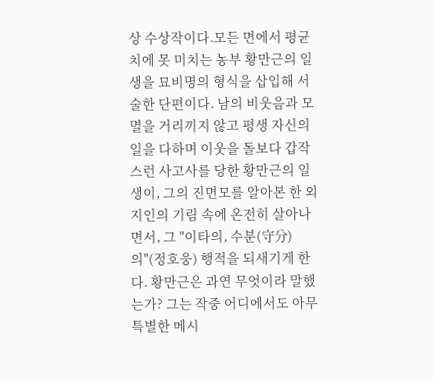상 수상작이다.모든 면에서 평균치에 못 미치는 농부 황만근의 일생을 묘비명의 형식을 삽입해 서술한 단편이다. 남의 비웃음과 모멸을 거리끼지 않고 평생 자신의 일을 다하며 이웃을 돌보다 갑작스런 사고사를 당한 황만근의 일생이, 그의 진면모를 알아본 한 외지인의 기림 속에 온전히 살아나면서, 그 "이타의, 수분(守分)의"(정호웅) 행적을 되새기게 한다. 황만근은 과연 무엇이라 말했는가? 그는 작중 어디에서도 아무 특별한 메시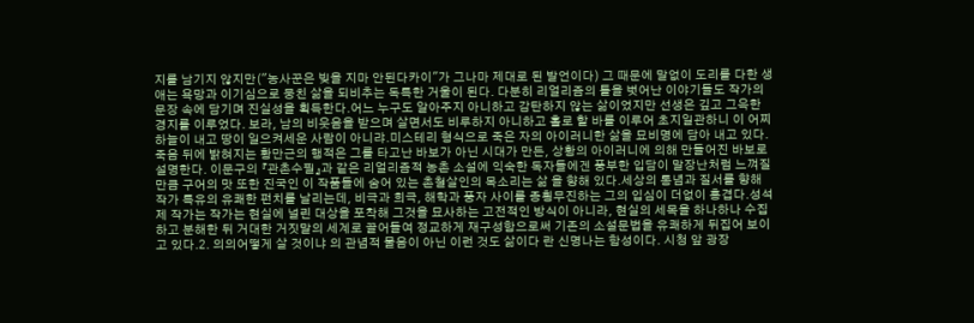지를 남기지 않지만("농사꾼은 빚을 지마 안된다카이"가 그나마 제대로 된 발언이다) 그 때문에 말없이 도리를 다한 생애는 욕망과 이기심으로 뭉친 삶을 되비추는 독특한 거울이 된다. 다분히 리얼리즘의 틀을 벗어난 이야기들도 작가의 문장 속에 담기며 진실성을 획득한다.어느 누구도 알아주지 아니하고 감탄하지 않는 삶이었지만 선생은 깊고 그윽한 경지를 이루었다. 보라, 남의 비웃음을 받으며 살면서도 비루하지 아니하고 홀로 할 바를 이루어 초지일관하니 이 어찌 하늘이 내고 땅이 일으켜세운 사람이 아니랴.미스테리 형식으로 죽은 자의 아이러니한 삶을 묘비명에 담아 내고 있다. 죽음 뒤에 밝혀지는 황만근의 행적은 그를 타고난 바보가 아닌 시대가 만든, 상황의 아이러니에 의해 만들어진 바보로 설명한다. 이문구의 『관촌수필』과 같은 리얼리즘적 농촌 소설에 익숙한 독자들에겐 풍부한 입담이 말장난처럼 느껴질 만큼 구어의 맛 또한 진국인 이 작품들에 숨어 있는 촌철살인의 목소리는 삶 을 향해 있다.세상의 통념과 질서를 향해 작가 특유의 유쾌한 펀치를 날리는데, 비극과 희극, 해학과 풍자 사이를 종횡무진하는 그의 입심이 더없이 흥겹다.성석제 작가는 작가는 현실에 널린 대상을 포착해 그것을 묘사하는 고전적인 방식이 아니라, 현실의 세목을 하나하나 수집하고 분해한 뒤 거대한 거짓말의 세계로 끌어들여 정교하게 재구성함으로써 기존의 소설문법을 유쾌하게 뒤집어 보이고 있다.2. 의의어떻게 살 것이냐 의 관념적 물음이 아닌 이런 것도 삶이다 란 신명나는 함성이다. 시청 앞 광장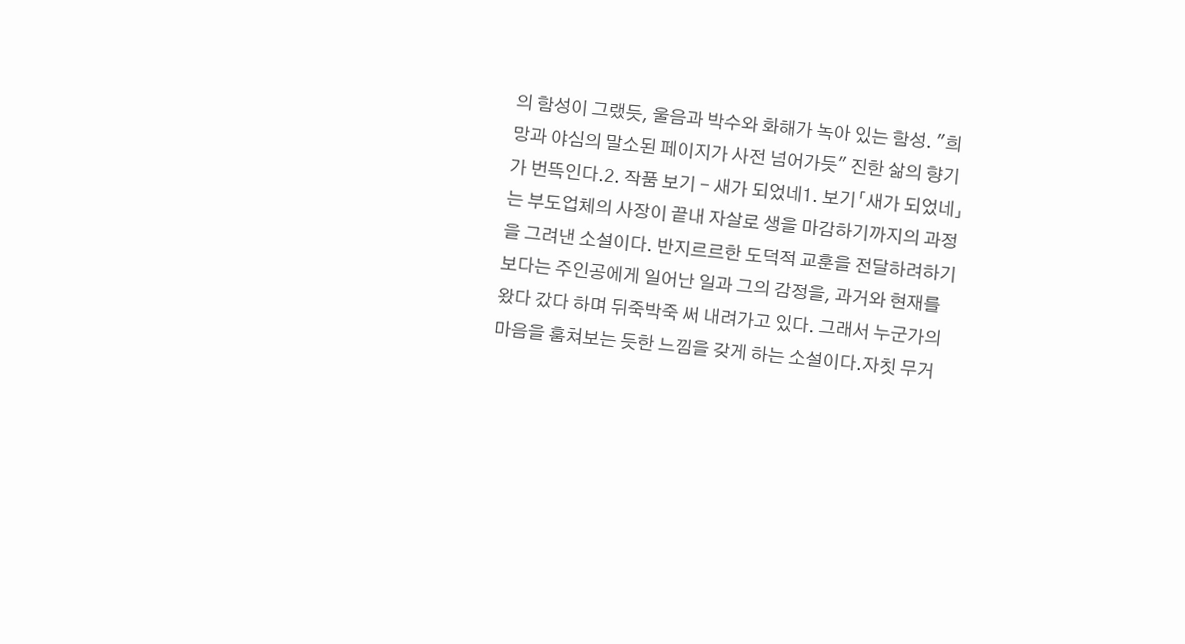의 함성이 그랬듯, 울음과 박수와 화해가 녹아 있는 함성. "희망과 야심의 말소된 페이지가 사전 넘어가듯" 진한 삶의 향기가 번뜩인다.2. 작품 보기 - 새가 되었네1. 보기「새가 되었네」는 부도업체의 사장이 끝내 자살로 생을 마감하기까지의 과정을 그려낸 소설이다. 반지르르한 도덕적 교훈을 전달하려하기 보다는 주인공에게 일어난 일과 그의 감정을, 과거와 현재를 왔다 갔다 하며 뒤죽박죽 써 내려가고 있다. 그래서 누군가의 마음을 훔쳐보는 듯한 느낌을 갖게 하는 소설이다.자칫 무거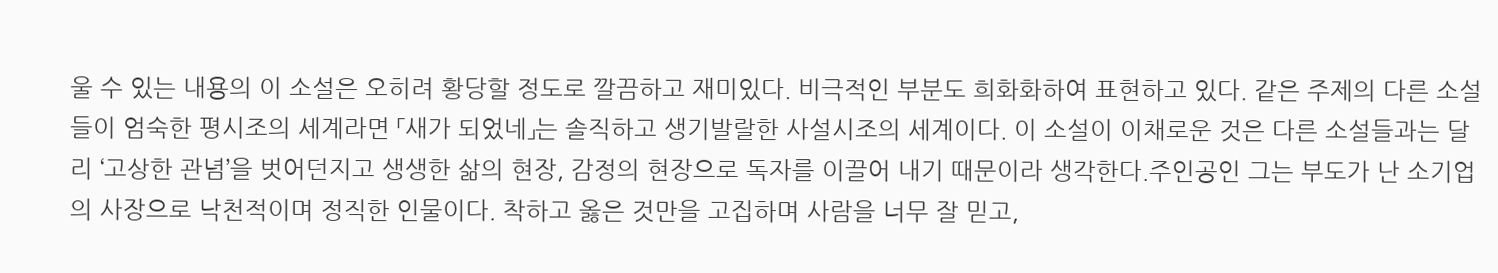울 수 있는 내용의 이 소설은 오히려 황당할 정도로 깔끔하고 재미있다. 비극적인 부분도 희화화하여 표현하고 있다. 같은 주제의 다른 소설들이 엄숙한 평시조의 세계라면 「새가 되었네」는 솔직하고 생기발랄한 사설시조의 세계이다. 이 소설이 이채로운 것은 다른 소설들과는 달리 ‘고상한 관념’을 벗어던지고 생생한 삶의 현장, 감정의 현장으로 독자를 이끌어 내기 때문이라 생각한다.주인공인 그는 부도가 난 소기업의 사장으로 낙천적이며 정직한 인물이다. 착하고 옳은 것만을 고집하며 사람을 너무 잘 믿고,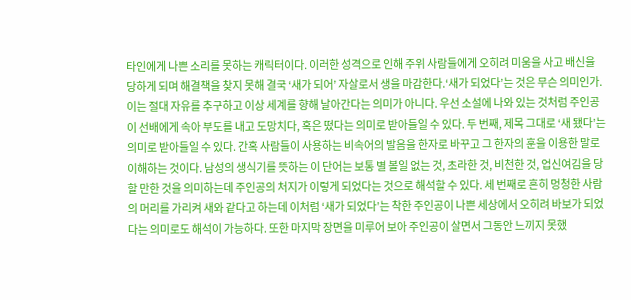타인에게 나쁜 소리를 못하는 캐릭터이다. 이러한 성격으로 인해 주위 사람들에게 오히려 미움을 사고 배신을 당하게 되며 해결책을 찾지 못해 결국 ‘새가 되어’ 자살로서 생을 마감한다.‘새가 되었다’는 것은 무슨 의미인가. 이는 절대 자유를 추구하고 이상 세계를 향해 날아간다는 의미가 아니다. 우선 소설에 나와 있는 것처럼 주인공이 선배에게 속아 부도를 내고 도망치다, 혹은 떴다는 의미로 받아들일 수 있다. 두 번째, 제목 그대로 ‘새 됐다’는 의미로 받아들일 수 있다. 간혹 사람들이 사용하는 비속어의 발음을 한자로 바꾸고 그 한자의 훈을 이용한 말로 이해하는 것이다. 남성의 생식기를 뜻하는 이 단어는 보통 별 볼일 없는 것, 초라한 것, 비천한 것, 업신여김을 당할 만한 것을 의미하는데 주인공의 처지가 이렇게 되었다는 것으로 해석할 수 있다. 세 번째로 흔히 멍청한 사람의 머리를 가리켜 새와 같다고 하는데 이처럼 ‘새가 되었다’는 착한 주인공이 나쁜 세상에서 오히려 바보가 되었다는 의미로도 해석이 가능하다. 또한 마지막 장면을 미루어 보아 주인공이 살면서 그동안 느끼지 못했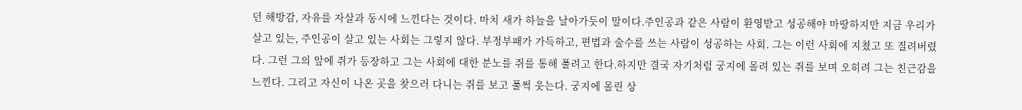던 해방감, 자유를 자살과 동시에 느낀다는 것이다. 마치 새가 하늘을 날아가듯이 말이다.주인공과 같은 사람이 환영받고 성공해야 마땅하지만 지금 우리가 살고 있는, 주인공이 살고 있는 사회는 그렇지 않다. 부정부패가 가득하고, 편법과 술수를 쓰는 사람이 성공하는 사회. 그는 이런 사회에 지쳤고 또 질려버렸다. 그런 그의 앞에 쥐가 등장하고 그는 사회에 대한 분노를 쥐를 통해 풀려고 한다.하지만 결국 자기처럼 궁지에 몰려 있는 쥐를 보며 오히려 그는 친근감을 느낀다. 그리고 자신이 나온 곳을 찾으러 다니는 쥐를 보고 풀썩 웃는다. 궁지에 몰린 상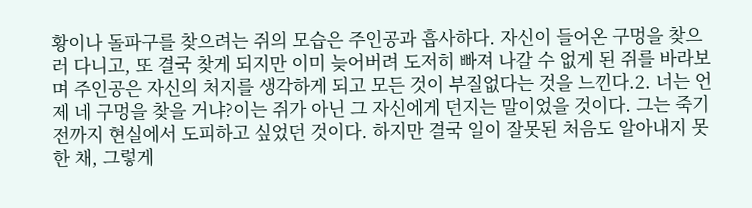황이나 돌파구를 찾으려는 쥐의 모습은 주인공과 흡사하다. 자신이 들어온 구멍을 찾으러 다니고, 또 결국 찾게 되지만 이미 늦어버려 도저히 빠져 나갈 수 없게 된 쥐를 바라보며 주인공은 자신의 처지를 생각하게 되고 모든 것이 부질없다는 것을 느낀다.2. 너는 언제 네 구멍을 찾을 거냐?이는 쥐가 아닌 그 자신에게 던지는 말이었을 것이다. 그는 죽기 전까지 현실에서 도피하고 싶었던 것이다. 하지만 결국 일이 잘못된 처음도 알아내지 못한 채, 그렇게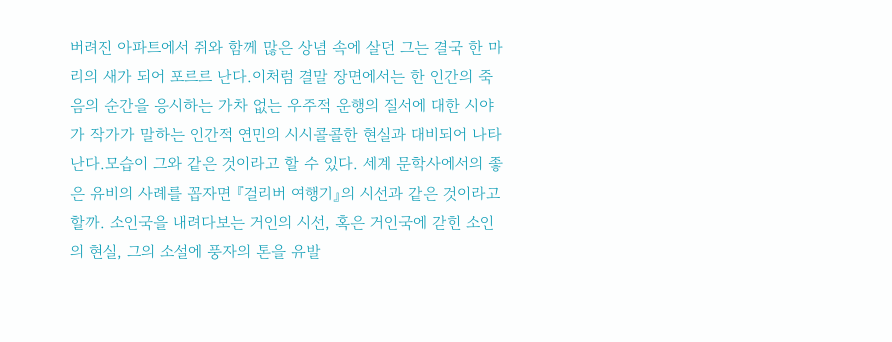버려진 아파트에서 쥐와 함께 많은 상념 속에 살던 그는 결국 한 마리의 새가 되어 포르르 난다.이처럼 결말 장면에서는 한 인간의 죽음의 순간을 응시하는 가차 없는 우주적 운행의 질서에 대한 시야가 작가가 말하는 인간적 연민의 시시콜콜한 현실과 대비되어 나타난다.모습이 그와 같은 것이라고 할 수 있다. 세계 문학사에서의 좋은 유비의 사례를 꼽자면 『걸리버 여행기』의 시선과 같은 것이라고 할까. 소인국을 내려다보는 거인의 시선, 혹은 거인국에 갇힌 소인의 현실, 그의 소설에 풍자의 톤을 유발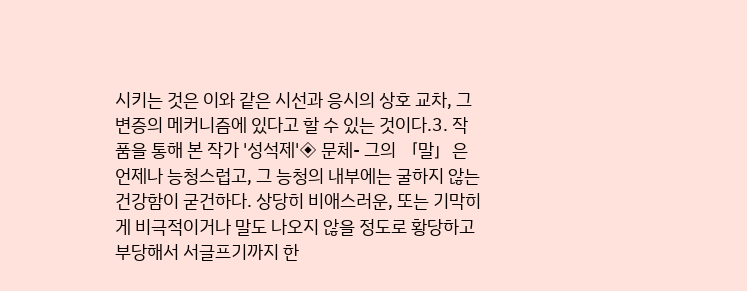시키는 것은 이와 같은 시선과 응시의 상호 교차, 그 변증의 메커니즘에 있다고 할 수 있는 것이다.3. 작품을 통해 본 작가 '성석제'◈ 문체- 그의 「말」은 언제나 능청스럽고, 그 능청의 내부에는 굴하지 않는 건강함이 굳건하다. 상당히 비애스러운, 또는 기막히게 비극적이거나 말도 나오지 않을 정도로 황당하고 부당해서 서글프기까지 한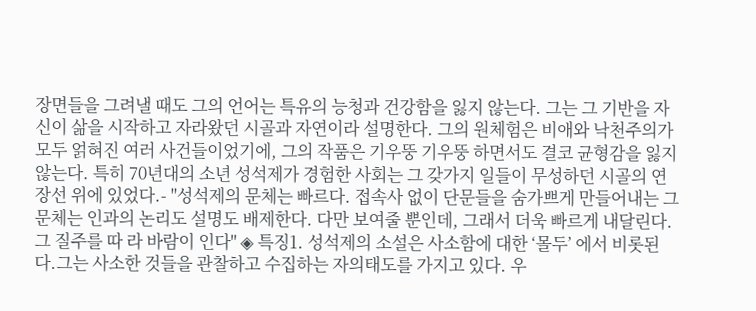장면들을 그려낼 때도 그의 언어는 특유의 능청과 건강함을 잃지 않는다. 그는 그 기반을 자신이 삶을 시작하고 자라왔던 시골과 자연이라 설명한다. 그의 원체험은 비애와 낙천주의가 모두 얽혀진 여러 사건들이었기에, 그의 작품은 기우뚱 기우뚱 하면서도 결코 균형감을 잃지 않는다. 특히 70년대의 소년 성석제가 경험한 사회는 그 갖가지 일들이 무성하던 시골의 연장선 위에 있었다.- "성석제의 문체는 빠르다. 접속사 없이 단문들을 숨가쁘게 만들어내는 그 문체는 인과의 논리도 설명도 배제한다. 다만 보여줄 뿐인데, 그래서 더욱 빠르게 내달린다. 그 질주를 따 라 바람이 인다" ◈ 특징1. 성석제의 소설은 사소함에 대한 ‘몰두’ 에서 비롯된다.그는 사소한 것들을 관찰하고 수집하는 자의태도를 가지고 있다. 우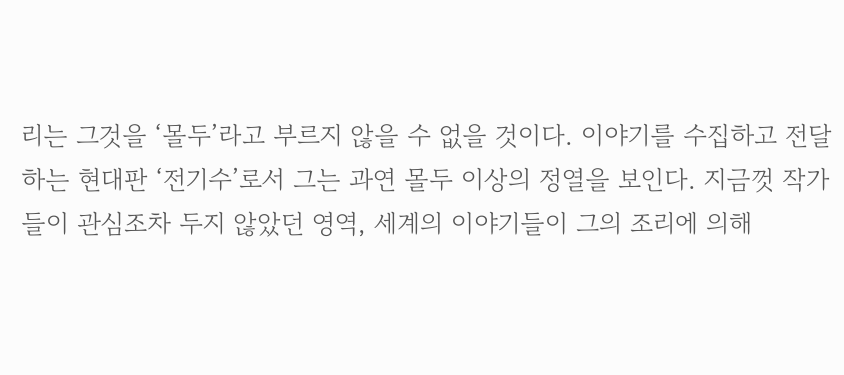리는 그것을 ‘몰두’라고 부르지 않을 수 없을 것이다. 이야기를 수집하고 전달하는 현대판 ‘전기수’로서 그는 과연 몰두 이상의 정열을 보인다. 지금껏 작가들이 관심조차 두지 않았던 영역, 세계의 이야기들이 그의 조리에 의해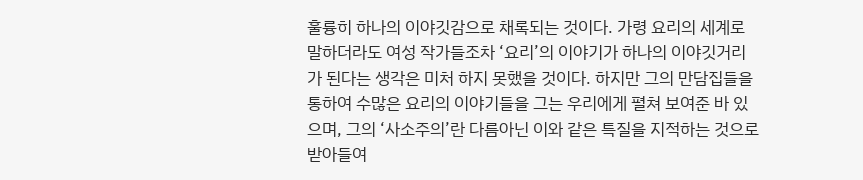훌륭히 하나의 이야깃감으로 채록되는 것이다. 가령 요리의 세계로 말하더라도 여성 작가들조차 ‘요리’의 이야기가 하나의 이야깃거리가 된다는 생각은 미처 하지 못했을 것이다. 하지만 그의 만담집들을 통하여 수많은 요리의 이야기들을 그는 우리에게 펼쳐 보여준 바 있으며, 그의 ‘사소주의’란 다름아닌 이와 같은 특질을 지적하는 것으로 받아들여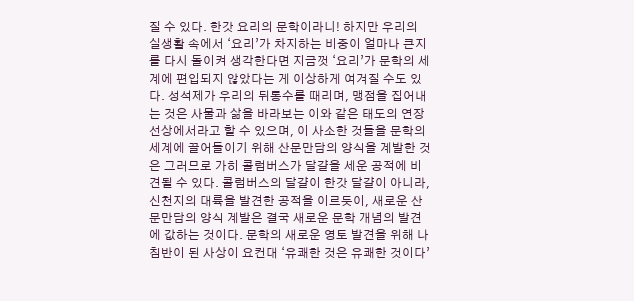질 수 있다. 한갓 요리의 문학이라니! 하지만 우리의 실생활 속에서 ‘요리’가 차지하는 비중이 얼마나 큰지를 다시 돌이켜 생각한다면 지금껏 ‘요리’가 문학의 세계에 편입되지 않았다는 게 이상하게 여겨질 수도 있다. 성석제가 우리의 뒤통수를 때리며, 맹점을 집어내는 것은 사물과 삶을 바라보는 이와 같은 태도의 연장선상에서라고 할 수 있으며, 이 사소한 것들을 문학의 세계에 끌어들이기 위해 산문만담의 양식을 계발한 것은 그러므로 가히 콜럼버스가 달걀을 세운 공적에 비견될 수 있다. 콜럼버스의 달걀이 한갓 달걀이 아니라, 신천지의 대륙을 발견한 공적을 이르듯이, 새로운 산문만담의 양식 계발은 결국 새로운 문학 개념의 발견에 값하는 것이다. 문학의 새로운 영토 발견을 위해 나침반이 된 사상이 요컨대 ‘유쾌한 것은 유쾌한 것이다’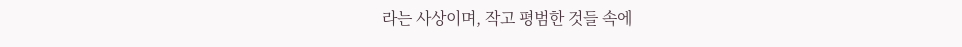라는 사상이며, 작고 평범한 것들 속에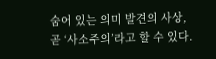숨어 있는 의미 발견의 사상, 곧 ‘사소주의’라고 할 수 있다.